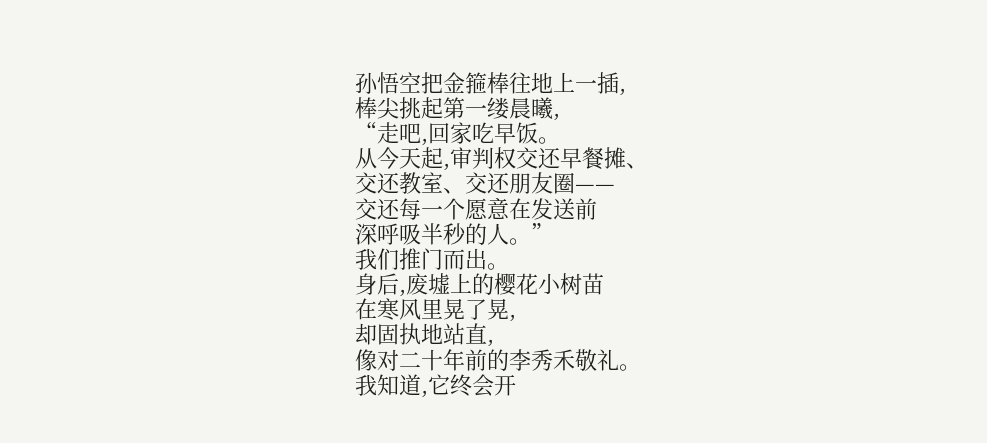孙悟空把金箍棒往地上一插,
棒尖挑起第一缕晨曦,
“走吧,回家吃早饭。
从今天起,审判权交还早餐摊、
交还教室、交还朋友圈——
交还每一个愿意在发送前
深呼吸半秒的人。”
我们推门而出。
身后,废墟上的樱花小树苗
在寒风里晃了晃,
却固执地站直,
像对二十年前的李秀禾敬礼。
我知道,它终会开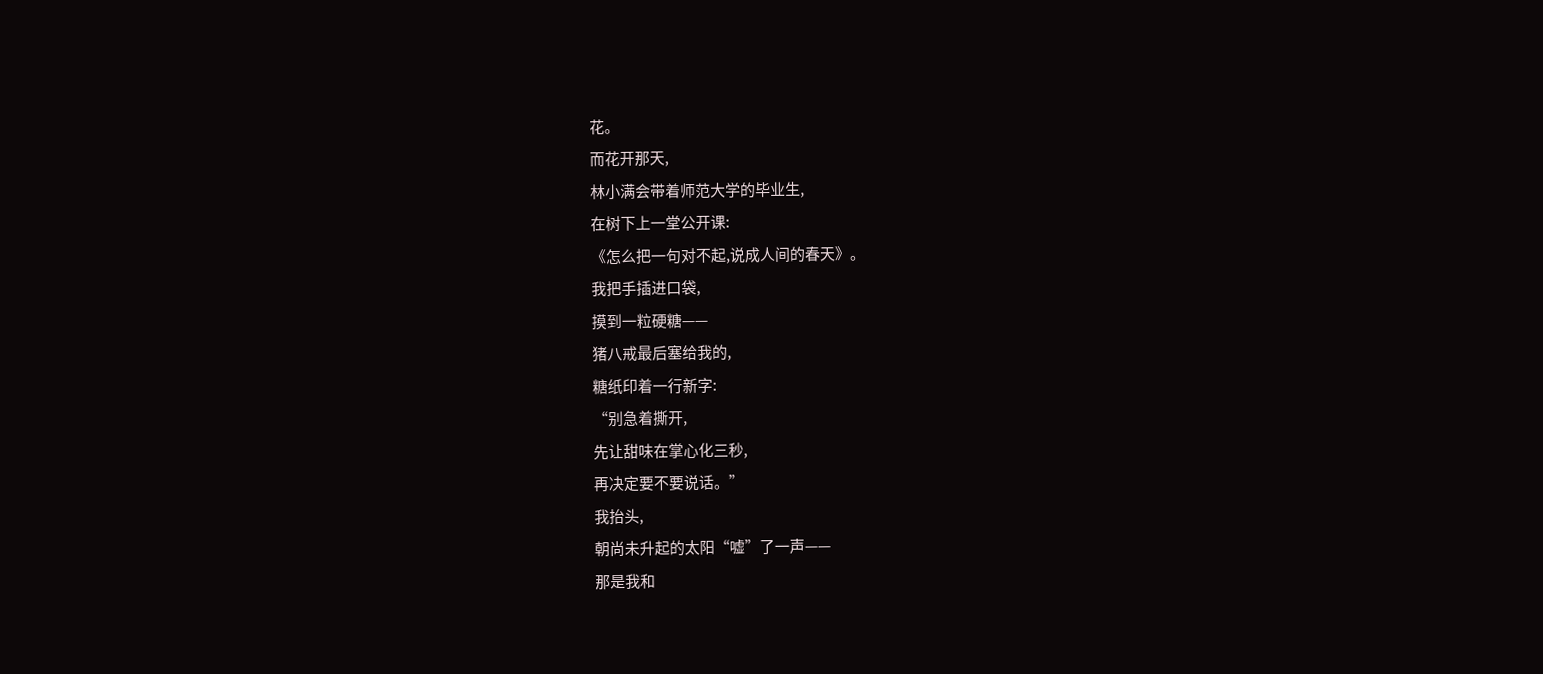花。
而花开那天,
林小满会带着师范大学的毕业生,
在树下上一堂公开课:
《怎么把一句对不起,说成人间的春天》。
我把手插进口袋,
摸到一粒硬糖——
猪八戒最后塞给我的,
糖纸印着一行新字:
“别急着撕开,
先让甜味在掌心化三秒,
再决定要不要说话。”
我抬头,
朝尚未升起的太阳“嘘”了一声——
那是我和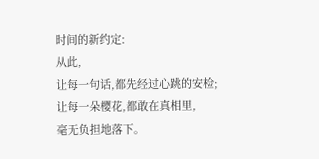时间的新约定:
从此,
让每一句话,都先经过心跳的安检;
让每一朵樱花,都敢在真相里,
毫无负担地落下。